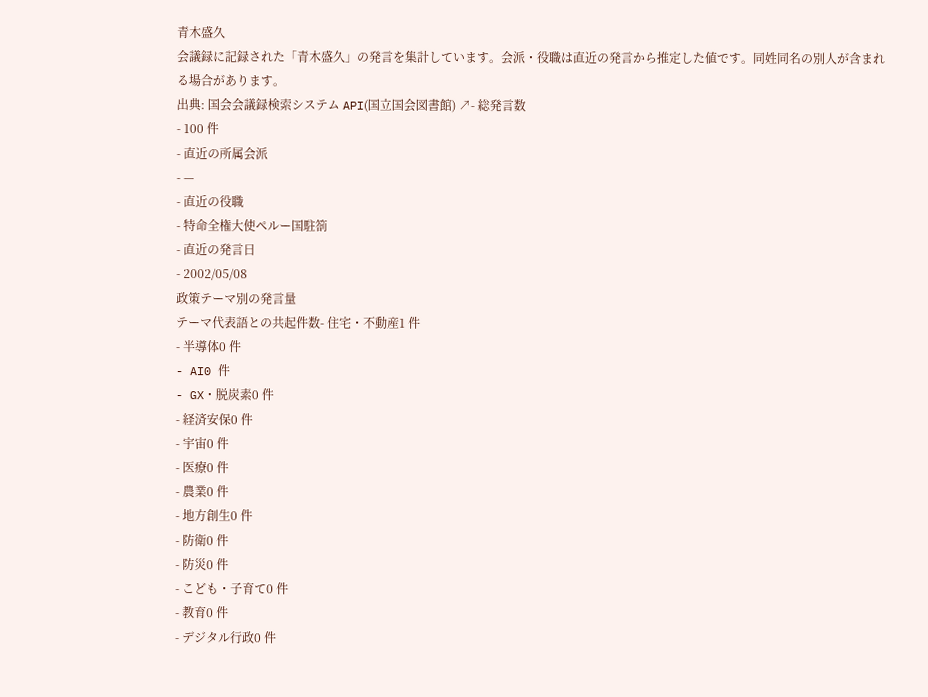青木盛久
会議録に記録された「青木盛久」の発言を集計しています。会派・役職は直近の発言から推定した値です。同姓同名の別人が含まれる場合があります。
出典: 国会会議録検索システム API(国立国会図書館) ↗- 総発言数
- 100 件
- 直近の所属会派
- —
- 直近の役職
- 特命全権大使ペルー国駐箚
- 直近の発言日
- 2002/05/08
政策テーマ別の発言量
テーマ代表語との共起件数- 住宅・不動産1 件
- 半導体0 件
- AI0 件
- GX・脱炭素0 件
- 経済安保0 件
- 宇宙0 件
- 医療0 件
- 農業0 件
- 地方創生0 件
- 防衛0 件
- 防災0 件
- こども・子育て0 件
- 教育0 件
- デジタル行政0 件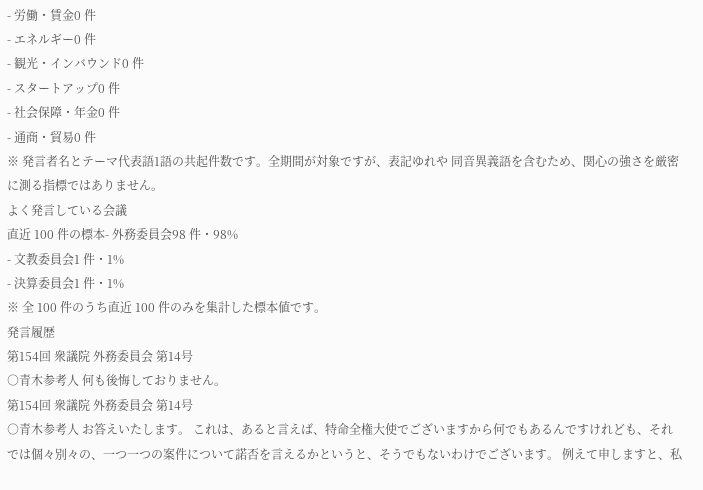- 労働・賃金0 件
- エネルギー0 件
- 観光・インバウンド0 件
- スタートアップ0 件
- 社会保障・年金0 件
- 通商・貿易0 件
※ 発言者名とテーマ代表語1語の共起件数です。全期間が対象ですが、表記ゆれや 同音異義語を含むため、関心の強さを厳密に測る指標ではありません。
よく発言している会議
直近 100 件の標本- 外務委員会98 件・98%
- 文教委員会1 件・1%
- 決算委員会1 件・1%
※ 全 100 件のうち直近 100 件のみを集計した標本値です。
発言履歴
第154回 衆議院 外務委員会 第14号
○青木参考人 何も後悔しておりません。
第154回 衆議院 外務委員会 第14号
○青木参考人 お答えいたします。 これは、あると言えば、特命全権大使でございますから何でもあるんですけれども、それでは個々別々の、一つ一つの案件について諾否を言えるかというと、そうでもないわけでございます。 例えて申しますと、私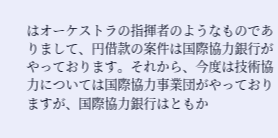はオーケストラの指揮者のようなものでありまして、円借款の案件は国際協力銀行がやっております。それから、今度は技術協力については国際協力事業団がやっておりますが、国際協力銀行はともか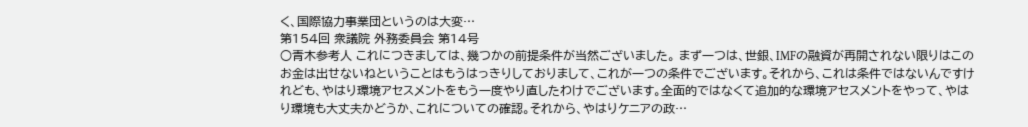く、国際協力事業団というのは大変…
第154回 衆議院 外務委員会 第14号
○青木参考人 これにつきましては、幾つかの前提条件が当然ございました。 まず一つは、世銀、IMFの融資が再開されない限りはこのお金は出せないねということはもうはっきりしておりまして、これが一つの条件でございます。それから、これは条件ではないんですけれども、やはり環境アセスメントをもう一度やり直したわけでございます。全面的ではなくて追加的な環境アセスメントをやって、やはり環境も大丈夫かどうか、これについての確認。それから、やはりケニアの政…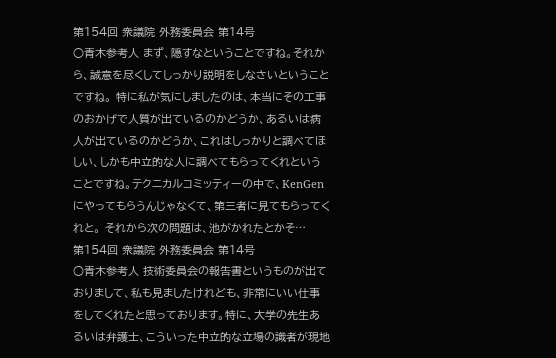第154回 衆議院 外務委員会 第14号
○青木参考人 まず、隠すなということですね。それから、誠意を尽くしてしっかり説明をしなさいということですね。 特に私が気にしましたのは、本当にその工事のおかげで人質が出ているのかどうか、あるいは病人が出ているのかどうか、これはしっかりと調べてほしい、しかも中立的な人に調べてもらってくれということですね。テクニカルコミッティーの中で、KenGenにやってもらうんじゃなくて、第三者に見てもらってくれと。 それから次の問題は、池がかれたとかそ…
第154回 衆議院 外務委員会 第14号
○青木参考人 技術委員会の報告書というものが出ておりまして、私も見ましたけれども、非常にいい仕事をしてくれたと思っております。特に、大学の先生あるいは弁護士、こういった中立的な立場の識者が現地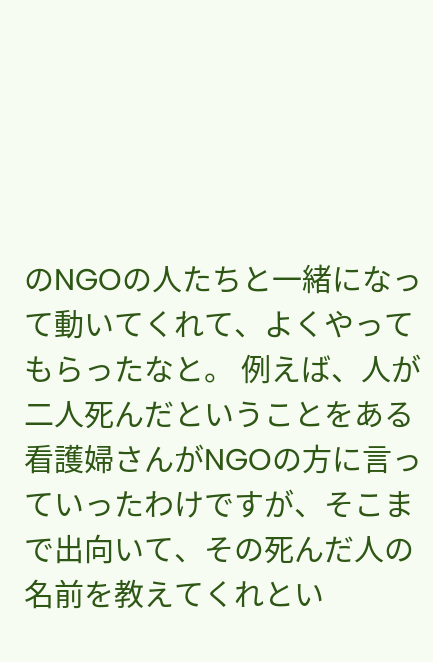のNGOの人たちと一緒になって動いてくれて、よくやってもらったなと。 例えば、人が二人死んだということをある看護婦さんがNGOの方に言っていったわけですが、そこまで出向いて、その死んだ人の名前を教えてくれとい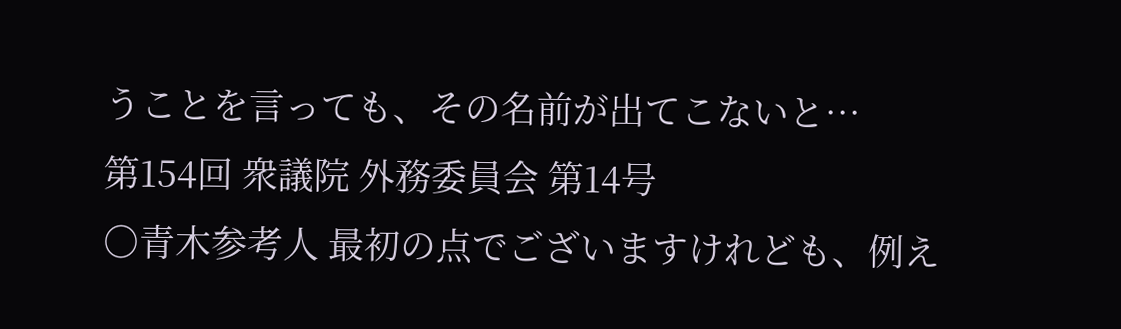うことを言っても、その名前が出てこないと…
第154回 衆議院 外務委員会 第14号
○青木参考人 最初の点でございますけれども、例え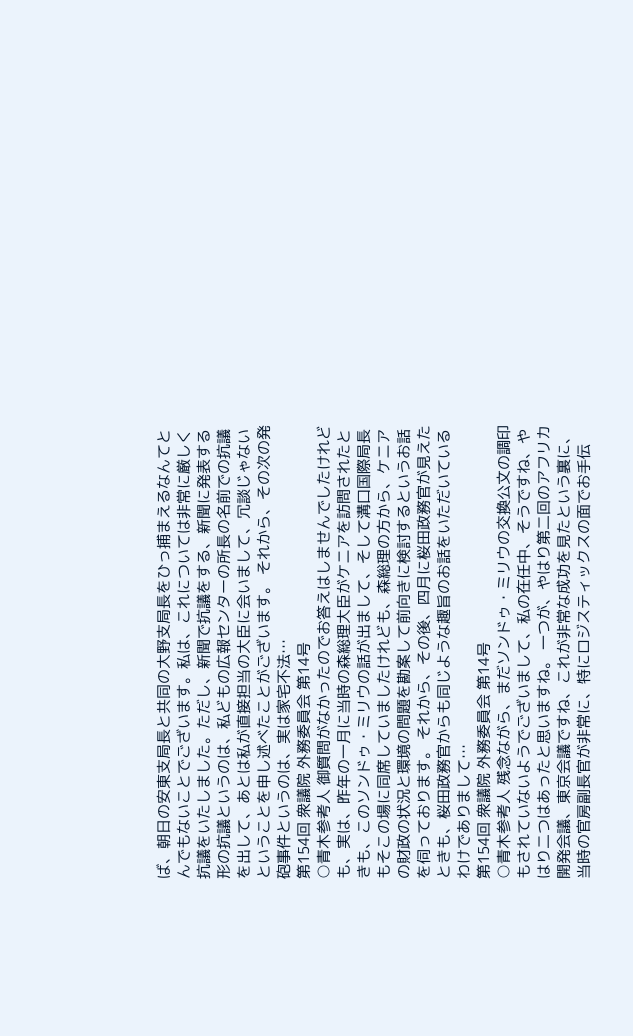ば、朝日の安東支局長と共同の大野支局長をひっ捕まえるなんてとんでもないことでございます。私は、これについては非常に厳しく抗議をいたしました。ただし、新聞で抗議をする、新聞に発表する形の抗議というのは、私どもの広報センターの所長の名前での抗議を出して、あとは私が直接担当の大臣に会いまして、冗談じゃないということを申し述べたことがございます。 それから、その次の発砲事件というのは、実は家宅不法…
第154回 衆議院 外務委員会 第14号
○青木参考人 御質問がなかったのでお答えはしませんでしたけれども、実は、昨年の一月に当時の森総理大臣がケニアを訪問されたときも、このソンドゥ・ミリウの話が出まして、そして溝口国際局長もそこの場に同席していましたけれども、森総理の方から、ケニアの財政の状況と環境の問題を勘案して前向きに検討するというお話を伺っております。 それから、その後、四月に桜田政務官が見えたときも、桜田政務官からも同じような趣旨のお話をいただいているわけでありまして…
第154回 衆議院 外務委員会 第14号
○青木参考人 残念ながら、まだソンドゥ・ミリウの交換公文の調印もされていないようでございまして、私の在任中、そうですね、やはり二つはあったと思いますね。 一つが、やはり第二回のアフリカ開発会議、東京会議ですね、これが非常な成功を見たという裏に、当時の官房副長官が非常に、特にロジスティックスの面でお手伝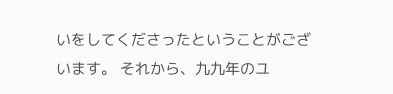いをしてくださったということがございます。 それから、九九年のユ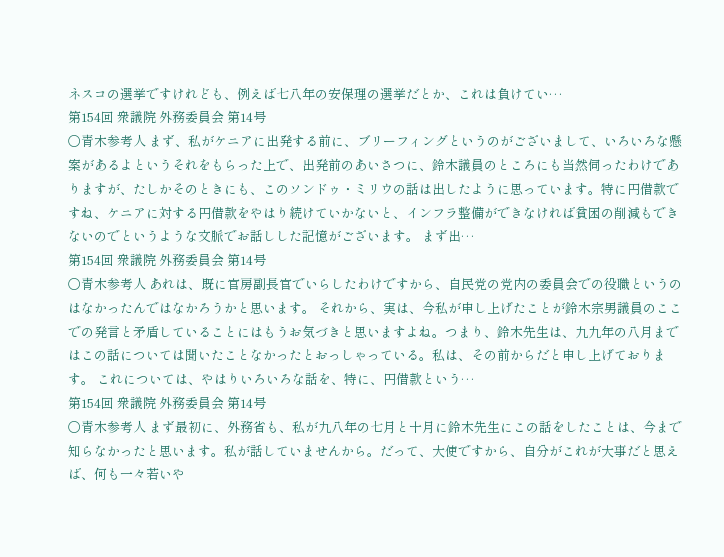ネスコの選挙ですけれども、例えば七八年の安保理の選挙だとか、これは負けてい…
第154回 衆議院 外務委員会 第14号
○青木参考人 まず、私がケニアに出発する前に、ブリーフィングというのがございまして、いろいろな懸案があるよというそれをもらった上で、出発前のあいさつに、鈴木議員のところにも当然伺ったわけでありますが、たしかそのときにも、このソンドゥ・ミリウの話は出したように思っています。特に円借款ですね、ケニアに対する円借款をやはり続けていかないと、インフラ整備ができなければ貧困の削減もできないのでというような文脈でお話しした記憶がございます。 まず出…
第154回 衆議院 外務委員会 第14号
○青木参考人 あれは、既に官房副長官でいらしたわけですから、自民党の党内の委員会での役職というのはなかったんではなかろうかと思います。 それから、実は、今私が申し上げたことが鈴木宗男議員のここでの発言と矛盾していることにはもうお気づきと思いますよね。つまり、鈴木先生は、九九年の八月まではこの話については聞いたことなかったとおっしゃっている。私は、その前からだと申し上げております。 これについては、やはりいろいろな話を、特に、円借款という…
第154回 衆議院 外務委員会 第14号
○青木参考人 まず最初に、外務省も、私が九八年の七月と十月に鈴木先生にこの話をしたことは、今まで知らなかったと思います。私が話していませんから。だって、大使ですから、自分がこれが大事だと思えば、何も一々若いや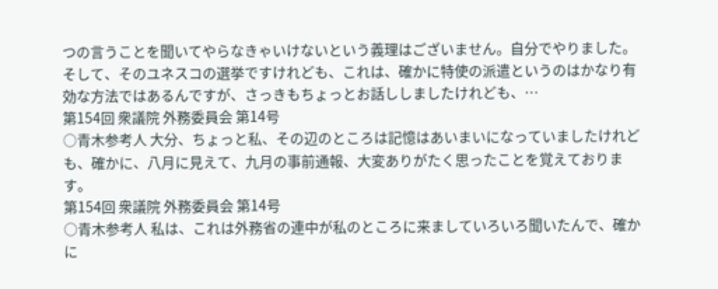つの言うことを聞いてやらなきゃいけないという義理はございません。自分でやりました。 そして、そのユネスコの選挙ですけれども、これは、確かに特使の派遣というのはかなり有効な方法ではあるんですが、さっきもちょっとお話ししましたけれども、…
第154回 衆議院 外務委員会 第14号
○青木参考人 大分、ちょっと私、その辺のところは記憶はあいまいになっていましたけれども、確かに、八月に見えて、九月の事前通報、大変ありがたく思ったことを覚えております。
第154回 衆議院 外務委員会 第14号
○青木参考人 私は、これは外務省の連中が私のところに来ましていろいろ聞いたんで、確かに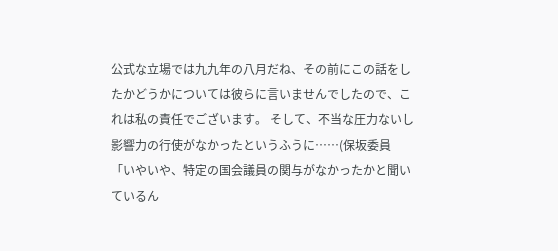公式な立場では九九年の八月だね、その前にこの話をしたかどうかについては彼らに言いませんでしたので、これは私の責任でございます。 そして、不当な圧力ないし影響力の行使がなかったというふうに……(保坂委員「いやいや、特定の国会議員の関与がなかったかと聞いているん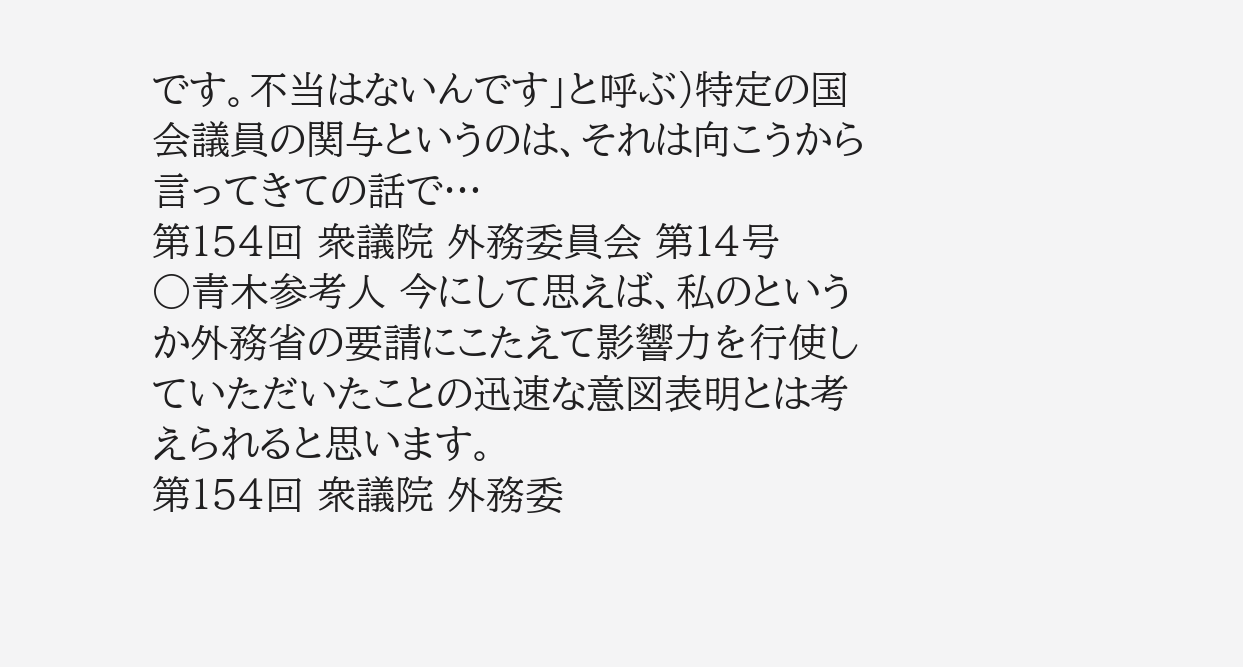です。不当はないんです」と呼ぶ)特定の国会議員の関与というのは、それは向こうから言ってきての話で…
第154回 衆議院 外務委員会 第14号
○青木参考人 今にして思えば、私のというか外務省の要請にこたえて影響力を行使していただいたことの迅速な意図表明とは考えられると思います。
第154回 衆議院 外務委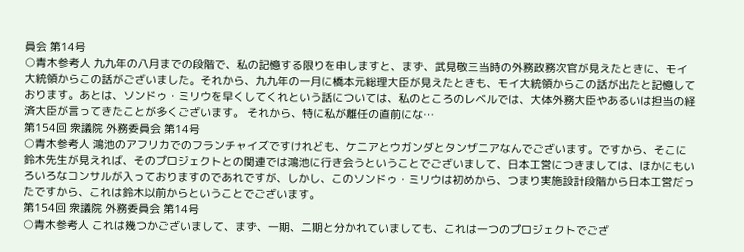員会 第14号
○青木参考人 九九年の八月までの段階で、私の記憶する限りを申しますと、まず、武見敬三当時の外務政務次官が見えたときに、モイ大統領からこの話がございました。それから、九九年の一月に橋本元総理大臣が見えたときも、モイ大統領からこの話が出たと記憶しております。あとは、ソンドゥ・ミリウを早くしてくれという話については、私のところのレベルでは、大体外務大臣やあるいは担当の経済大臣が言ってきたことが多くございます。 それから、特に私が離任の直前にな…
第154回 衆議院 外務委員会 第14号
○青木参考人 鴻池のアフリカでのフランチャイズですけれども、ケニアとウガンダとタンザニアなんでございます。ですから、そこに鈴木先生が見えれば、そのプロジェクトとの関連では鴻池に行き会うということでございまして、日本工営につきましては、ほかにもいろいろなコンサルが入っておりますのであれですが、しかし、このソンドゥ・ミリウは初めから、つまり実施設計段階から日本工営だったですから、これは鈴木以前からということでございます。
第154回 衆議院 外務委員会 第14号
○青木参考人 これは幾つかございまして、まず、一期、二期と分かれていましても、これは一つのプロジェクトでござ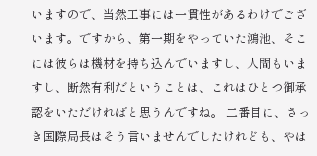いますので、当然工事には一貫性があるわけでございます。ですから、第一期をやっていた鴻池、そこには彼らは機材を持ち込んでいますし、人間もいますし、断然有利だということは、これはひとつ御承認をいただければと思うんですね。 二番目に、さっき国際局長はそう言いませんでしたけれども、やは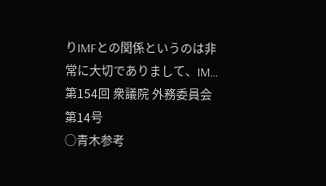りIMFとの関係というのは非常に大切でありまして、IM…
第154回 衆議院 外務委員会 第14号
○青木参考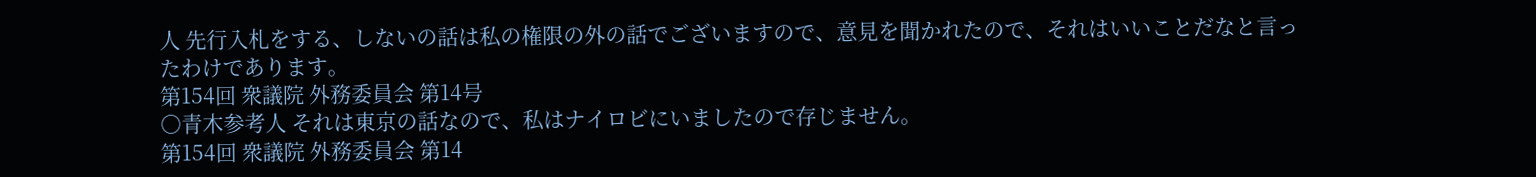人 先行入札をする、しないの話は私の権限の外の話でございますので、意見を聞かれたので、それはいいことだなと言ったわけであります。
第154回 衆議院 外務委員会 第14号
○青木参考人 それは東京の話なので、私はナイロビにいましたので存じません。
第154回 衆議院 外務委員会 第14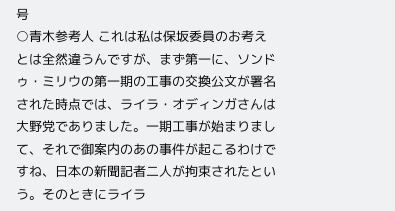号
○青木参考人 これは私は保坂委員のお考えとは全然違うんですが、まず第一に、ソンドゥ・ミリウの第一期の工事の交換公文が署名された時点では、ライラ・オディンガさんは大野党でありました。一期工事が始まりまして、それで御案内のあの事件が起こるわけですね、日本の新聞記者二人が拘束されたという。そのときにライラ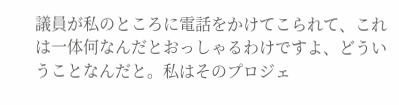議員が私のところに電話をかけてこられて、これは一体何なんだとおっしゃるわけですよ、どういうことなんだと。私はそのプロジェ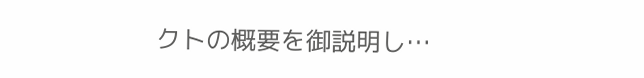クトの概要を御説明し…